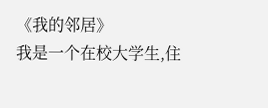《我的邻居》
我是一个在校大学生,住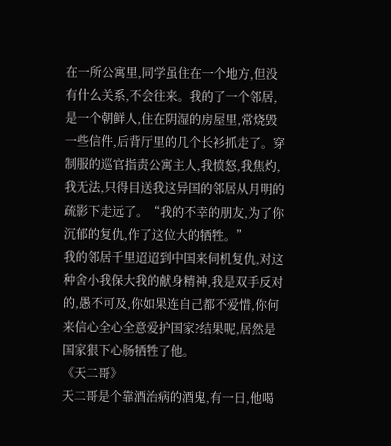在一所公寓里,同学虽住在一个地方,但没有什么关系,不会往来。我的了一个邻居,是一个朝鲜人,住在阴湿的房屋里,常烧毁一些信件,后背厅里的几个长衫抓走了。穿制服的巡官指责公寓主人,我愤怒,我焦灼,我无法,只得目送我这异国的邻居从月明的疏影下走远了。“我的不幸的朋友,为了你沉郁的复仇,作了这位大的牺牲。”
我的邻居千里迢迢到中国来伺机复仇,对这种舍小我保大我的献身精神,我是双手反对的,愚不可及,你如果连自己都不爱惜,你何来信心全心全意爱护国家?结果呢,居然是国家狠下心肠牺牲了他。
《天二哥》
天二哥是个靠酒治病的酒鬼,有一日,他喝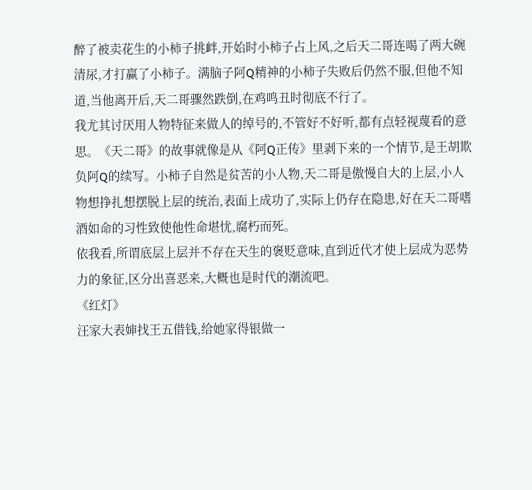醉了被卖花生的小柿子挑衅,开始时小柿子占上风,之后天二哥连喝了两大碗清尿,才打赢了小柿子。满脑子阿Q精神的小柿子失败后仍然不服,但他不知道,当他离开后,天二哥骤然跌倒,在鸡鸣丑时彻底不行了。
我尤其讨厌用人物特征来做人的绰号的,不管好不好听,都有点轻视蔑看的意思。《天二哥》的故事就像是从《阿Q正传》里剥下来的一个情节,是王胡欺负阿Q的续写。小柿子自然是贫苦的小人物,天二哥是傲慢自大的上层,小人物想挣扎想摆脱上层的统治,表面上成功了,实际上仍存在隐患,好在天二哥嗜酒如命的习性致使他性命堪忧,腐朽而死。
依我看,所谓底层上层并不存在天生的褒贬意味,直到近代才使上层成为恶势力的象征,区分出喜恶来,大概也是时代的潮流吧。
《红灯》
汪家大表婶找王五借钱,给她家得银做一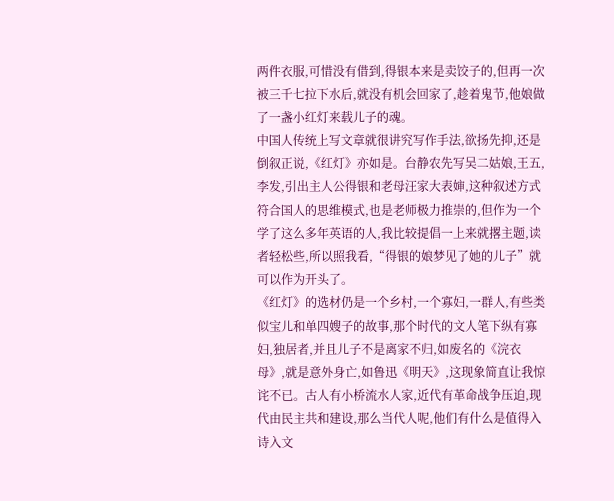两件衣服,可惜没有借到,得银本来是卖饺子的,但再一次被三千七拉下水后,就没有机会回家了,趁着鬼节,他娘做了一盏小红灯来载儿子的魂。
中国人传统上写文章就很讲究写作手法,欲扬先抑,还是倒叙正说,《红灯》亦如是。台静农先写吴二姑娘,王五,李发,引出主人公得银和老母汪家大表婶,这种叙述方式符合国人的思维模式,也是老师极力推崇的,但作为一个学了这么多年英语的人,我比较提倡一上来就撂主题,读者轻松些,所以照我看,“得银的娘梦见了她的儿子”就可以作为开头了。
《红灯》的选材仍是一个乡村,一个寡妇,一群人,有些类似宝儿和单四嫂子的故事,那个时代的文人笔下纵有寡妇,独居者,并且儿子不是离家不归,如废名的《浣衣母》,就是意外身亡,如鲁迅《明天》,这现象简直让我惊诧不已。古人有小桥流水人家,近代有革命战争压迫,现代由民主共和建设,那么当代人呢,他们有什么是值得入诗入文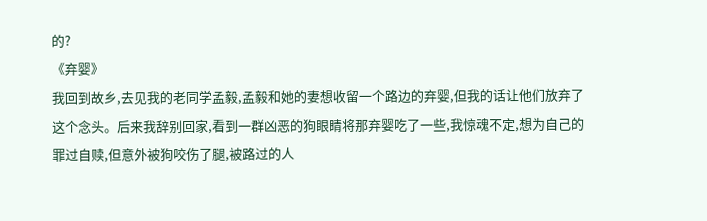的?
《弃婴》
我回到故乡,去见我的老同学孟毅,孟毅和她的妻想收留一个路边的弃婴,但我的话让他们放弃了这个念头。后来我辞别回家,看到一群凶恶的狗眼睛将那弃婴吃了一些,我惊魂不定,想为自己的罪过自赎,但意外被狗咬伤了腿,被路过的人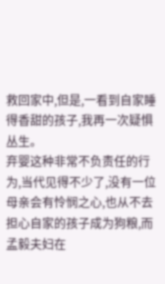救回家中,但是,一看到自家睡得香甜的孩子,我再一次疑惧丛生。
弃婴这种非常不负责任的行为,当代见得不少了,没有一位母亲会有怜悯之心,也从不去担心自家的孩子成为狗粮,而孟毅夫妇在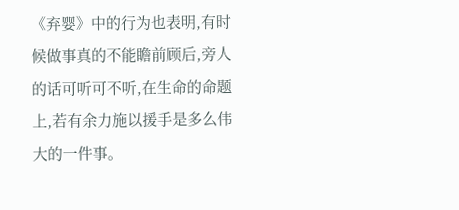《弃婴》中的行为也表明,有时候做事真的不能瞻前顾后,旁人的话可听可不听,在生命的命题上,若有余力施以援手是多么伟大的一件事。